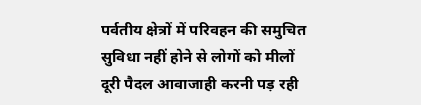पर्वतीय क्षेत्रों में परिवहन की समुचित सुविधा नहीं होने से लोगों को मीलों दूरी पैदल आवाजाही करनी पड़ रही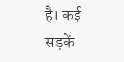है। कई सड़कें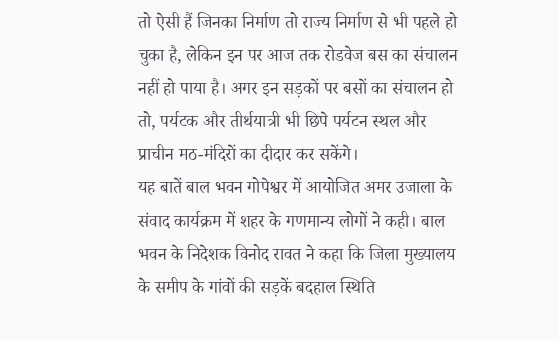तो ऐसी हैं जिनका निर्माण तो राज्य निर्माण से भी पहले हो चुका है, लेकिन इन पर आज तक रोडवेज बस का संचालन नहीं हो पाया है। अगर इन सड़कों पर बसों का संचालन हो तो, पर्यटक और तीर्थयात्री भी छिपे पर्यटन स्थल और प्राचीन मठ-मंदिरों का दीदार कर सकेंगे।
यह बातें बाल भवन गोपेश्वर में आयोजित अमर उजाला के संवाद कार्यक्रम में शहर के गणमान्य लोगों ने कही। बाल भवन के निदेशक विनोद रावत ने कहा कि जिला मुख्यालय के समीप के गांवों की सड़कें बदहाल स्थिति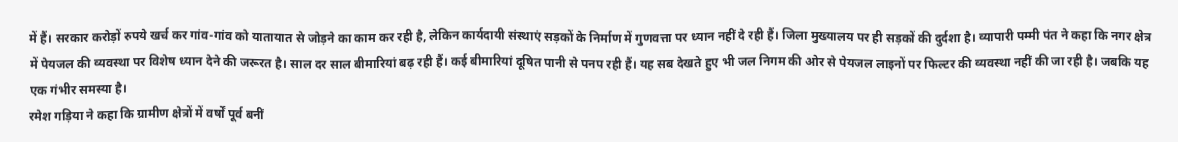में हैं। सरकार करोड़ों रुपये खर्च कर गांव-गांव को यातायात से जोड़ने का काम कर रही है, लेकिन कार्यदायी संस्थाएं सड़कों के निर्माण में गुणवत्ता पर ध्यान नहीं दे रही हैं। जिला मुख्यालय पर ही सड़कों की दुर्दशा है। व्यापारी पम्मी पंत ने कहा कि नगर क्षेत्र में पेयजल की व्यवस्था पर विशेष ध्यान देने की जरूरत है। साल दर साल बीमारियां बढ़ रही हैं। कई बीमारियां दूषित पानी से पनप रही हैं। यह सब देखते हुए भी जल निगम की ओर से पेयजल लाइनों पर फिल्टर की व्यवस्था नहीं की जा रही है। जबकि यह एक गंभीर समस्या है।
रमेश गड़िया ने कहा कि ग्रामीण क्षेत्रों में वर्षों पूर्व बनीं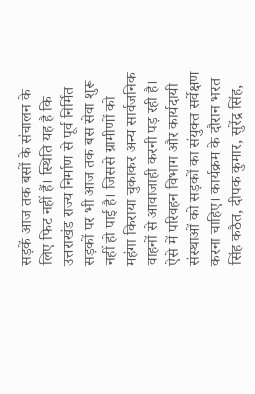सड़कें आज तक बसों के संचालन के लिए फिट नहीं हैं। स्थिति यह है कि उत्तराखंड राज्य निर्माण से पूर्व निर्मित सड़कों पर भी आज तक बस सेवा शुरू नहीं हो पाई है। जिससे ग्रामीणों को महंगा किराया चुकाकर अन्य सार्वजनिक वाहनों से आवाजाही करनी पड़ रही है। ऐसे में परिवहन विभाग और कार्यदायी संस्थाओं को सड़कों का संयुक्त सर्वेक्षण करना चाहिए। कार्यक्रम के दौरान भरत सिंह कठैत, दीपक कुमार, सुरेंद्र सिंह,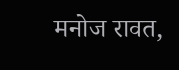मनोज रावत,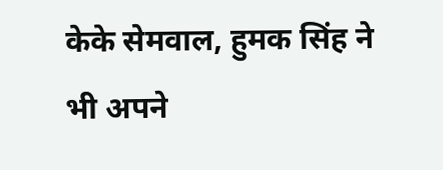केके सेमवाल, हुमक सिंह ने भी अपने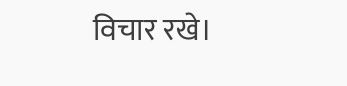विचार रखे।